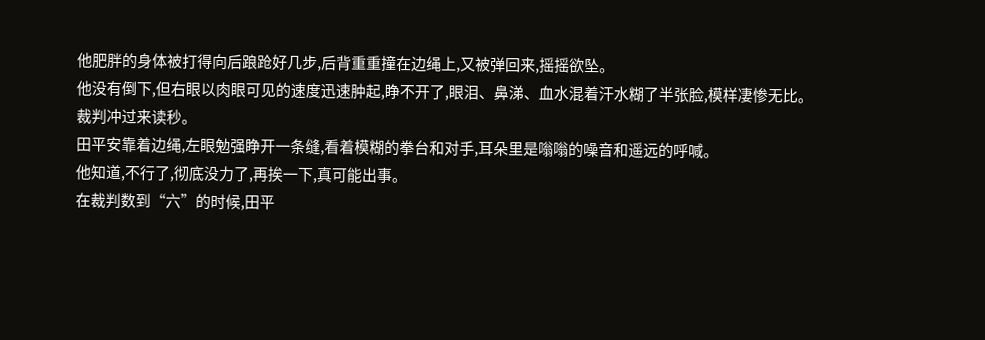他肥胖的身体被打得向后踉跄好几步,后背重重撞在边绳上,又被弹回来,摇摇欲坠。
他没有倒下,但右眼以肉眼可见的速度迅速肿起,睁不开了,眼泪、鼻涕、血水混着汗水糊了半张脸,模样凄惨无比。
裁判冲过来读秒。
田平安靠着边绳,左眼勉强睁开一条缝,看着模糊的拳台和对手,耳朵里是嗡嗡的噪音和遥远的呼喊。
他知道,不行了,彻底没力了,再挨一下,真可能出事。
在裁判数到“六”的时候,田平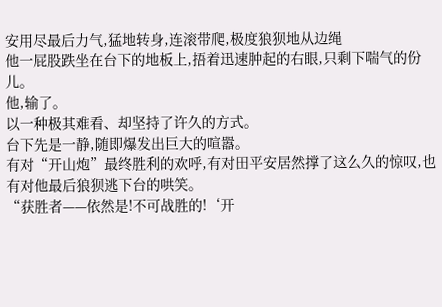安用尽最后力气,猛地转身,连滚带爬,极度狼狈地从边绳
他一屁股跌坐在台下的地板上,捂着迅速肿起的右眼,只剩下喘气的份儿。
他,输了。
以一种极其难看、却坚持了许久的方式。
台下先是一静,随即爆发出巨大的喧嚣。
有对“开山炮”最终胜利的欢呼,有对田平安居然撑了这么久的惊叹,也有对他最后狼狈逃下台的哄笑。
“获胜者——依然是!不可战胜的!‘开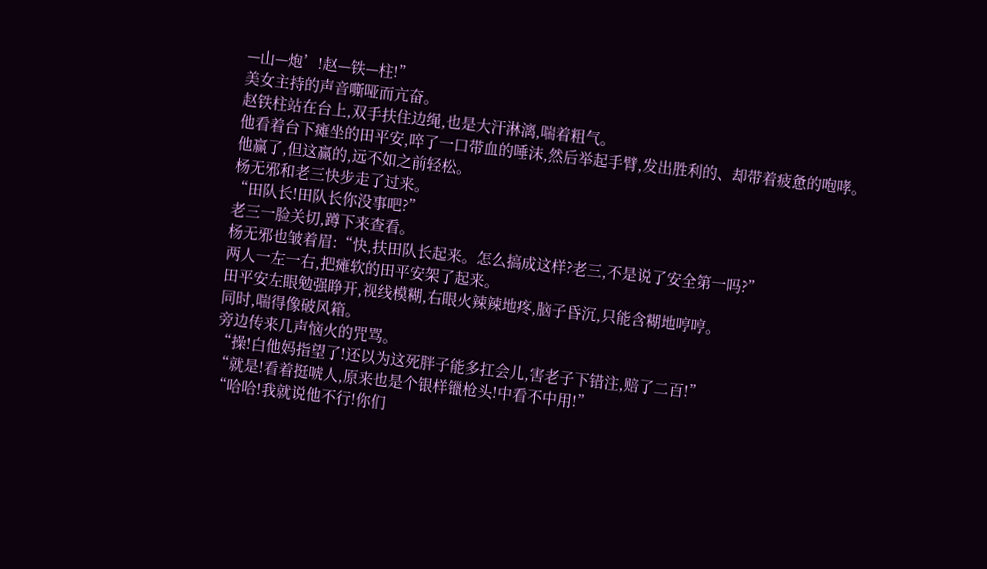—山—炮’!赵—铁—柱!”
美女主持的声音嘶哑而亢奋。
赵铁柱站在台上,双手扶住边绳,也是大汗淋漓,喘着粗气。
他看着台下瘫坐的田平安,啐了一口带血的唾沫,然后举起手臂,发出胜利的、却带着疲惫的咆哮。
他赢了,但这赢的,远不如之前轻松。
杨无邪和老三快步走了过来。
“田队长!田队长你没事吧?”
老三一脸关切,蹲下来查看。
杨无邪也皱着眉:“快,扶田队长起来。怎么搞成这样?老三,不是说了安全第一吗?”
两人一左一右,把瘫软的田平安架了起来。
田平安左眼勉强睁开,视线模糊,右眼火辣辣地疼,脑子昏沉,只能含糊地哼哼。
同时,喘得像破风箱。
旁边传来几声恼火的咒骂。
“操!白他妈指望了!还以为这死胖子能多扛会儿,害老子下错注,赔了二百!”
“就是!看着挺唬人,原来也是个银样镴枪头!中看不中用!”
“哈哈!我就说他不行!你们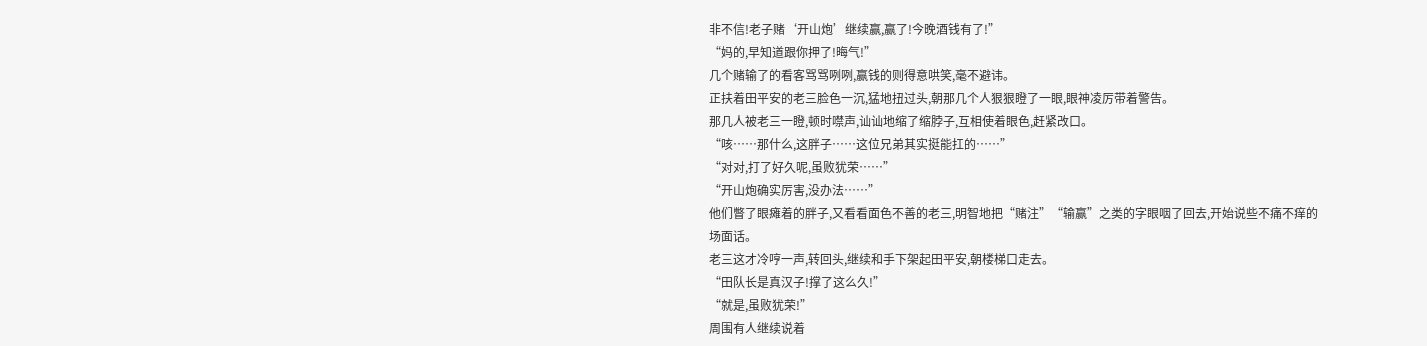非不信!老子赌‘开山炮’继续赢,赢了!今晚酒钱有了!”
“妈的,早知道跟你押了!晦气!”
几个赌输了的看客骂骂咧咧,赢钱的则得意哄笑,毫不避讳。
正扶着田平安的老三脸色一沉,猛地扭过头,朝那几个人狠狠瞪了一眼,眼神凌厉带着警告。
那几人被老三一瞪,顿时噤声,讪讪地缩了缩脖子,互相使着眼色,赶紧改口。
“咳……那什么,这胖子……这位兄弟其实挺能扛的……”
“对对,打了好久呢,虽败犹荣……”
“开山炮确实厉害,没办法……”
他们瞥了眼瘫着的胖子,又看看面色不善的老三,明智地把“赌注”“输赢”之类的字眼咽了回去,开始说些不痛不痒的场面话。
老三这才冷哼一声,转回头,继续和手下架起田平安,朝楼梯口走去。
“田队长是真汉子!撑了这么久!”
“就是,虽败犹荣!”
周围有人继续说着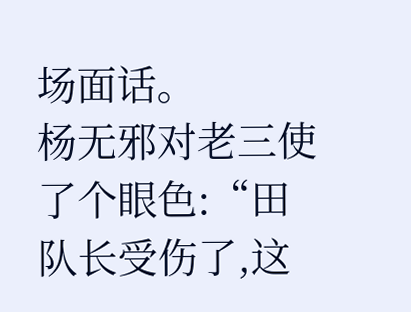场面话。
杨无邪对老三使了个眼色:“田队长受伤了,这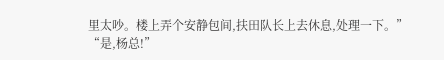里太吵。楼上弄个安静包间,扶田队长上去休息,处理一下。”
“是,杨总!”